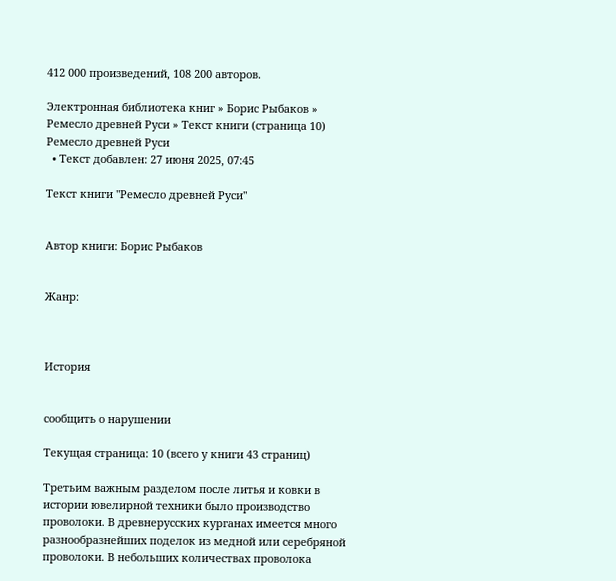412 000 произведений, 108 200 авторов.

Электронная библиотека книг » Борис Рыбаков » Ремесло древней Руси » Текст книги (страница 10)
Ремесло древней Руси
  • Текст добавлен: 27 июня 2025, 07:45

Текст книги "Ремесло древней Руси"


Автор книги: Борис Рыбаков


Жанр:



История


сообщить о нарушении

Текущая страница: 10 (всего у книги 43 страниц)

Третьим важным разделом после литья и ковки в истории ювелирной техники было производство проволоки. В древнерусских курганах имеется много разнообразнейших поделок из медной или серебряной проволоки. В небольших количествах проволока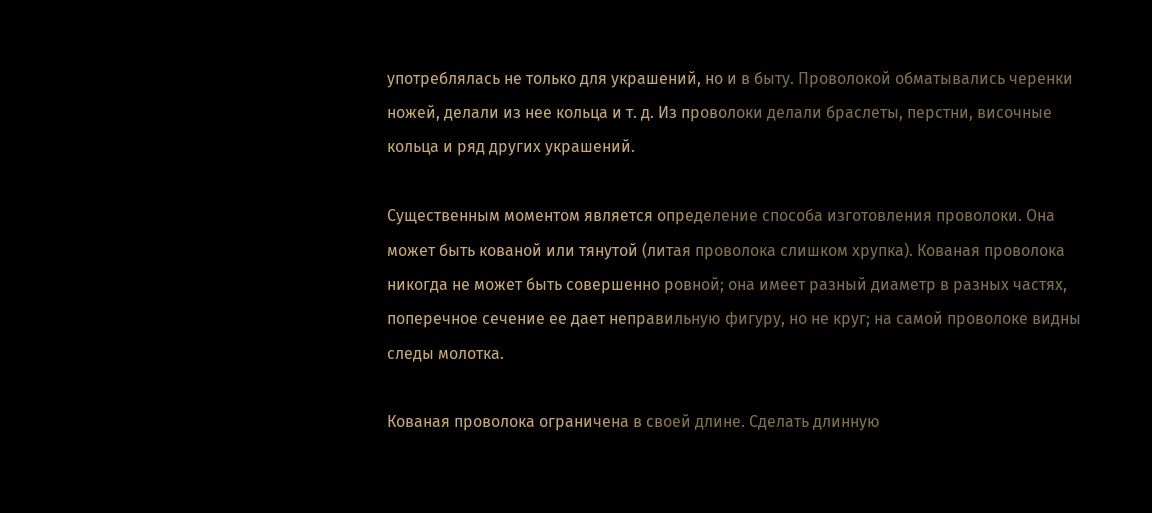употреблялась не только для украшений, но и в быту. Проволокой обматывались черенки ножей, делали из нее кольца и т. д. Из проволоки делали браслеты, перстни, височные кольца и ряд других украшений.

Существенным моментом является определение способа изготовления проволоки. Она может быть кованой или тянутой (литая проволока слишком хрупка). Кованая проволока никогда не может быть совершенно ровной; она имеет разный диаметр в разных частях, поперечное сечение ее дает неправильную фигуру, но не круг; на самой проволоке видны следы молотка.

Кованая проволока ограничена в своей длине. Сделать длинную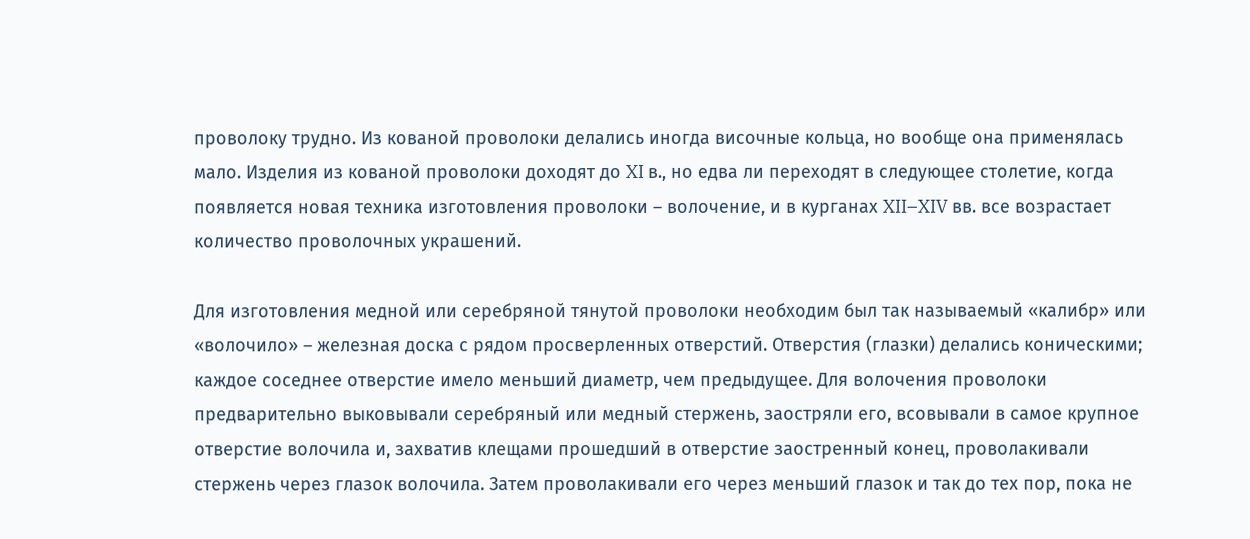проволоку трудно. Из кованой проволоки делались иногда височные кольца, но вообще она применялась мало. Изделия из кованой проволоки доходят до XI в., но едва ли переходят в следующее столетие, когда появляется новая техника изготовления проволоки – волочение, и в курганах XII–XIV вв. все возрастает количество проволочных украшений.

Для изготовления медной или серебряной тянутой проволоки необходим был так называемый «калибр» или «волочило» – железная доска с рядом просверленных отверстий. Отверстия (глазки) делались коническими; каждое соседнее отверстие имело меньший диаметр, чем предыдущее. Для волочения проволоки предварительно выковывали серебряный или медный стержень, заостряли его, всовывали в самое крупное отверстие волочила и, захватив клещами прошедший в отверстие заостренный конец, проволакивали стержень через глазок волочила. Затем проволакивали его через меньший глазок и так до тех пор, пока не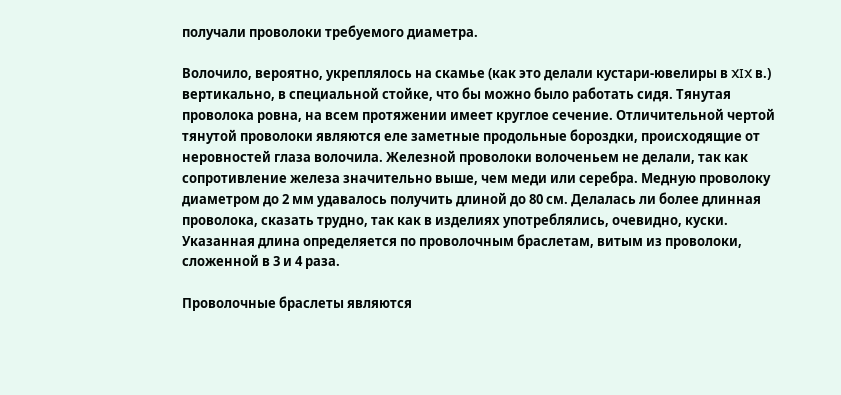получали проволоки требуемого диаметра.

Волочило, вероятно, укреплялось на скамье (как это делали кустари-ювелиры в XIX в.) вертикально, в специальной стойке, что бы можно было работать сидя. Тянутая проволока ровна, на всем протяжении имеет круглое сечение. Отличительной чертой тянутой проволоки являются еле заметные продольные бороздки, происходящие от неровностей глаза волочила. Железной проволоки волоченьем не делали, так как сопротивление железа значительно выше, чем меди или серебра. Медную проволоку диаметром до 2 мм удавалось получить длиной до 80 см. Делалась ли более длинная проволока, сказать трудно, так как в изделиях употреблялись, очевидно, куски. Указанная длина определяется по проволочным браслетам, витым из проволоки, сложенной в 3 и 4 раза.

Проволочные браслеты являются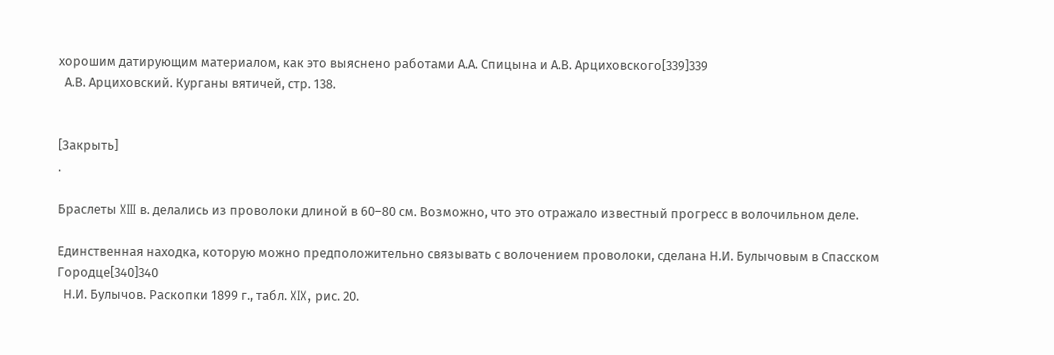хорошим датирующим материалом, как это выяснено работами А.А. Спицына и А.В. Арциховского[339]339
  А.В. Арциховский. Курганы вятичей, стр. 138.


[Закрыть]
.

Браслеты XIII в. делались из проволоки длиной в 60–80 см. Возможно, что это отражало известный прогресс в волочильном деле.

Единственная находка, которую можно предположительно связывать с волочением проволоки, сделана Н.И. Булычовым в Спасском Городце[340]340
  Н.И. Булычов. Раскопки 1899 г., табл. XIX, рис. 20.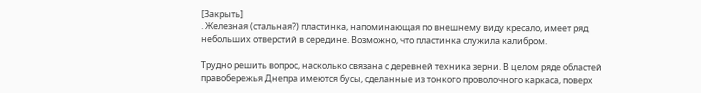[Закрыть]
. Железная (стальная?) пластинка, напоминающая по внешнему виду кресало, имеет ряд небольших отверстий в середине. Возможно, что пластинка служила калибром.

Трудно решить вопрос, насколько связана с деревней техника зерни. В целом ряде областей правобережья Днепра имеются бусы, сделанные из тонкого проволочного каркаса, поверх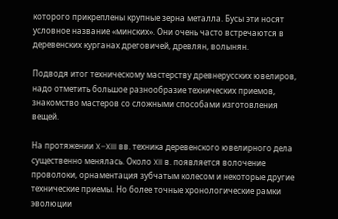которого прикреплены крупные зерна металла. Бусы эти носят условное название «минских». Они очень часто встречаются в деревенских курганах дреговичей, древлян, волынян.

Подводя итог техническому мастерству древнерусских ювелиров, надо отметить большое разнообразие технических приемов, знакомство мастеров со сложными способами изготовления вещей.

На протяжении X–XIII вв. техника деревенского ювелирного дела существенно менялась. Около XII в. появляется волочение проволоки, орнаментация зубчатым колесом и некоторые другие технические приемы. Но более точные хронологические рамки эволюции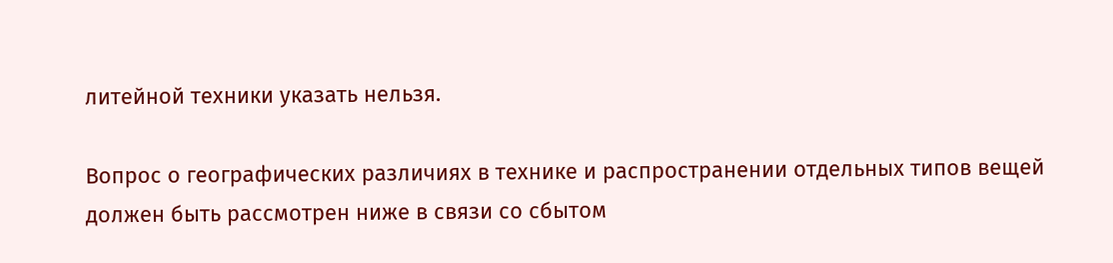литейной техники указать нельзя.

Вопрос о географических различиях в технике и распространении отдельных типов вещей должен быть рассмотрен ниже в связи со сбытом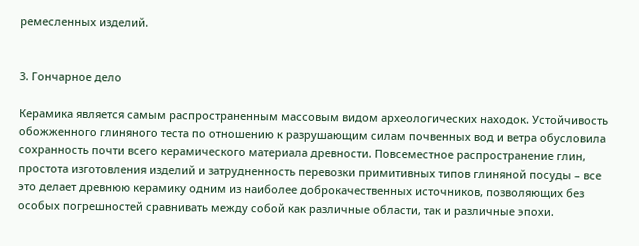ремесленных изделий.


3. Гончарное дело

Керамика является самым распространенным массовым видом археологических находок. Устойчивость обожженного глиняного теста по отношению к разрушающим силам почвенных вод и ветра обусловила сохранность почти всего керамического материала древности. Повсеместное распространение глин, простота изготовления изделий и затрудненность перевозки примитивных типов глиняной посуды – все это делает древнюю керамику одним из наиболее доброкачественных источников, позволяющих без особых погрешностей сравнивать между собой как различные области, так и различные эпохи.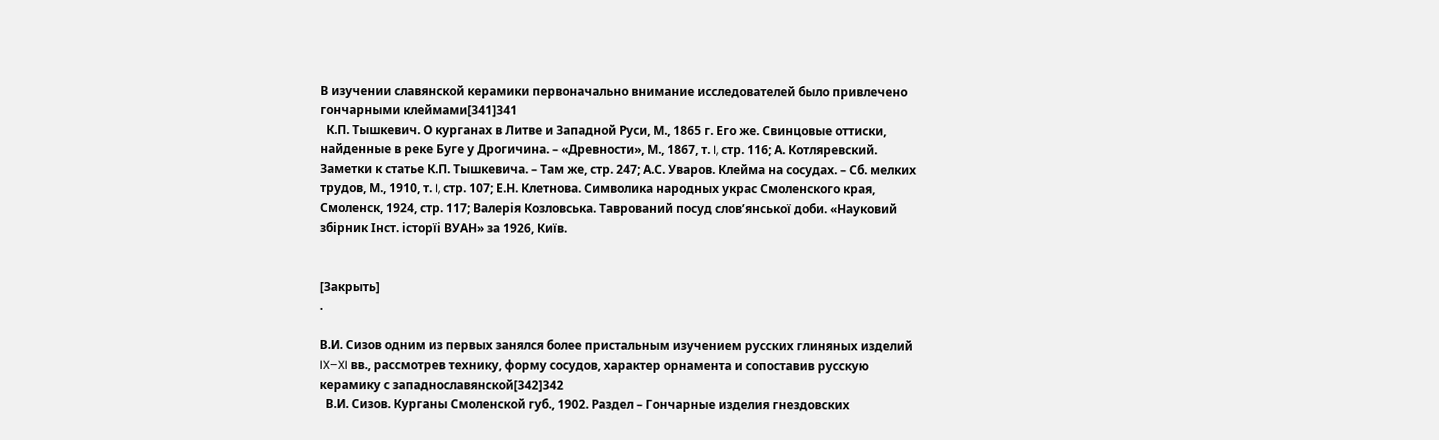В изучении славянской керамики первоначально внимание исследователей было привлечено гончарными клеймами[341]341
  К.П. Тышкевич. О курганах в Литве и Западной Руси, М., 1865 г. Его же. Свинцовые оттиски, найденные в реке Буге у Дрогичина. – «Древности», М., 1867, т. I, стр. 116; А. Котляревский. Заметки к статье К.П. Тышкевича. – Там же, стр. 247; А.С. Уваров. Клейма на сосудах. – Сб. мелких трудов, М., 1910, т. I, стр. 107; Е.Н. Клетнова. Символика народных украс Смоленского края, Смоленск, 1924, стр. 117; Валерiя Козловська. Таврований посуд слов’янськоï доби. «Науковий збiрник Iнст. iсторïi ВУАН» за 1926, Киïв.


[Закрыть]
.

В.И. Сизов одним из первых занялся более пристальным изучением русских глиняных изделий IX–XI вв., рассмотрев технику, форму сосудов, характер орнамента и сопоставив русскую керамику с западнославянской[342]342
  В.И. Сизов. Курганы Смоленской губ., 1902. Раздел – Гончарные изделия гнездовских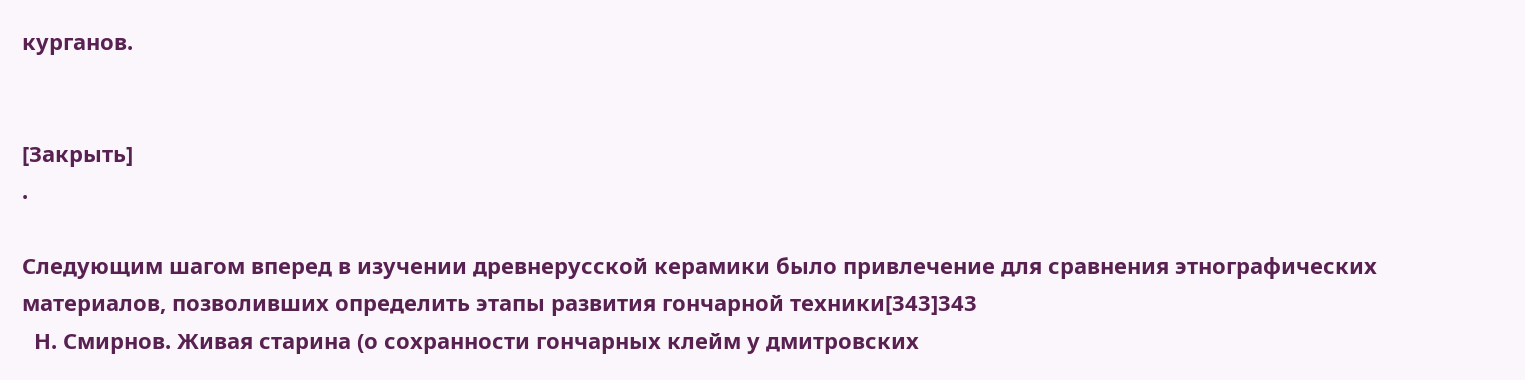курганов.


[Закрыть]
.

Следующим шагом вперед в изучении древнерусской керамики было привлечение для сравнения этнографических материалов, позволивших определить этапы развития гончарной техники[343]343
  Н. Смирнов. Живая старина (о сохранности гончарных клейм у дмитровских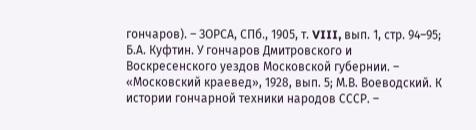гончаров). – ЗОРСА, СПб., 1905, т. VIII, вып. 1, стр. 94–95; Б.А. Куфтин. У гончаров Дмитровского и Воскресенского уездов Московской губернии. – «Московский краевед», 1928, вып. 5; М.В. Воеводский. К истории гончарной техники народов СССР. –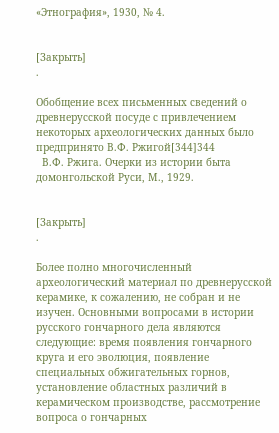«Этнография», 1930, № 4.


[Закрыть]
.

Обобщение всех письменных сведений о древнерусской посуде с привлечением некоторых археологических данных было предпринято В.Ф. Ржигой[344]344
  В.Ф. Ржига. Очерки из истории быта домонгольской Руси, М., 1929.


[Закрыть]
.

Более полно многочисленный археологический материал по древнерусской керамике, к сожалению, не собран и не изучен. Основными вопросами в истории русского гончарного дела являются следующие: время появления гончарного круга и его эволюция, появление специальных обжигательных горнов, установление областных различий в керамическом производстве, рассмотрение вопроса о гончарных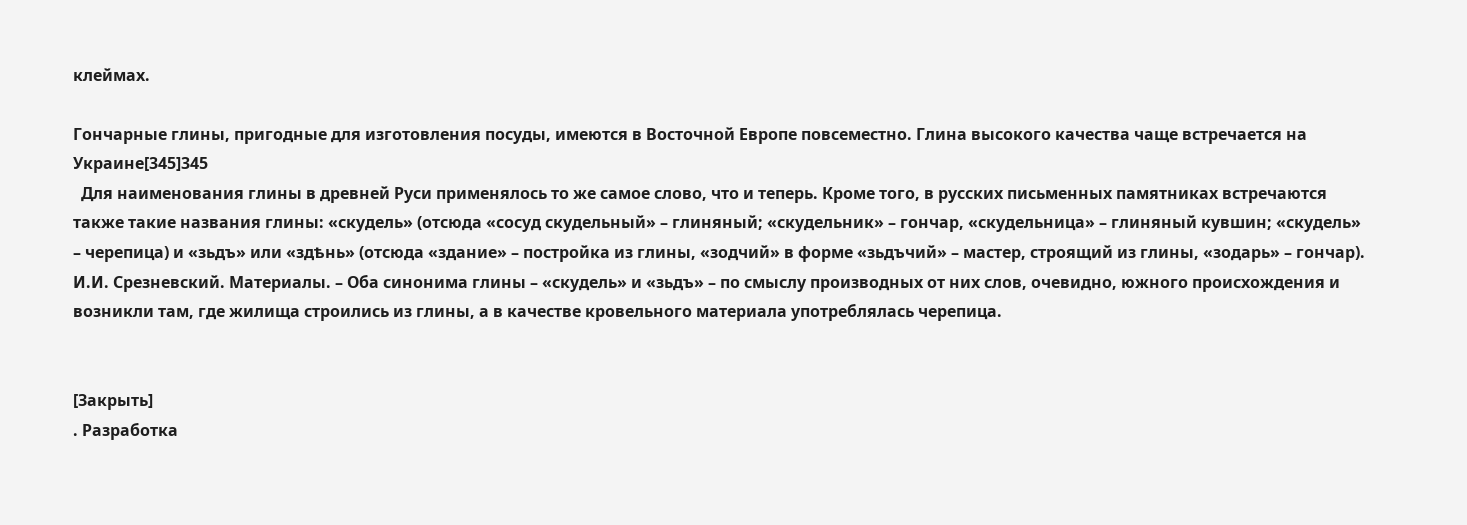клеймах.

Гончарные глины, пригодные для изготовления посуды, имеются в Восточной Европе повсеместно. Глина высокого качества чаще встречается на Украине[345]345
  Для наименования глины в древней Руси применялось то же самое слово, что и теперь. Кроме того, в русских письменных памятниках встречаются также такие названия глины: «скудель» (отсюда «сосуд скудельный» – глиняный; «скудельник» – гончар, «скудельница» – глиняный кувшин; «скудель» – черепица) и «зьдъ» или «здѣнь» (отсюда «здание» – постройка из глины, «зодчий» в форме «зьдъчий» – мастер, строящий из глины, «зодарь» – гончар). И.И. Срезневский. Материалы. – Оба синонима глины – «скудель» и «зьдъ» – по смыслу производных от них слов, очевидно, южного происхождения и возникли там, где жилища строились из глины, а в качестве кровельного материала употреблялась черепица.


[Закрыть]
. Разработка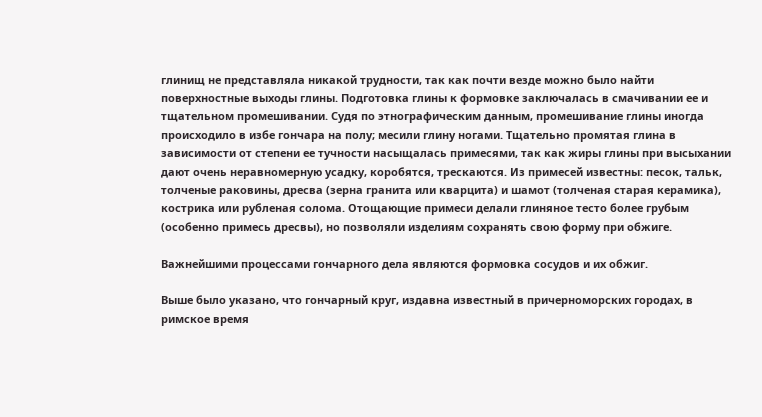глинищ не представляла никакой трудности, так как почти везде можно было найти поверхностные выходы глины. Подготовка глины к формовке заключалась в смачивании ее и тщательном промешивании. Судя по этнографическим данным, промешивание глины иногда происходило в избе гончара на полу; месили глину ногами. Тщательно промятая глина в зависимости от степени ее тучности насыщалась примесями, так как жиры глины при высыхании дают очень неравномерную усадку, коробятся, трескаются. Из примесей известны: песок, тальк, толченые раковины, дресва (зерна гранита или кварцита) и шамот (толченая старая керамика), кострика или рубленая солома. Отощающие примеси делали глиняное тесто более грубым (особенно примесь дресвы), но позволяли изделиям сохранять свою форму при обжиге.

Важнейшими процессами гончарного дела являются формовка сосудов и их обжиг.

Выше было указано, что гончарный круг, издавна известный в причерноморских городах, в римское время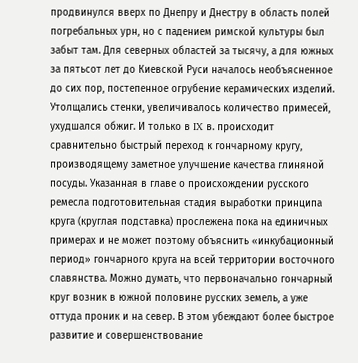продвинулся вверх по Днепру и Днестру в область полей погребальных урн, но с падением римской культуры был забыт там. Для северных областей за тысячу, а для южных за пятьсот лет до Киевской Руси началось необъясненное до сих пор, постепенное огрубение керамических изделий. Утолщались стенки, увеличивалось количество примесей, ухудшался обжиг. И только в IX в. происходит сравнительно быстрый переход к гончарному кругу, производящему заметное улучшение качества глиняной посуды. Указанная в главе о происхождении русского ремесла подготовительная стадия выработки принципа круга (круглая подставка) прослежена пока на единичных примерах и не может поэтому объяснить «инкубационный период» гончарного круга на всей территории восточного славянства. Можно думать, что первоначально гончарный круг возник в южной половине русских земель, а уже оттуда проник и на север. В этом убеждают более быстрое развитие и совершенствование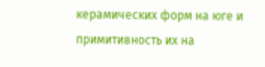керамических форм на юге и примитивность их на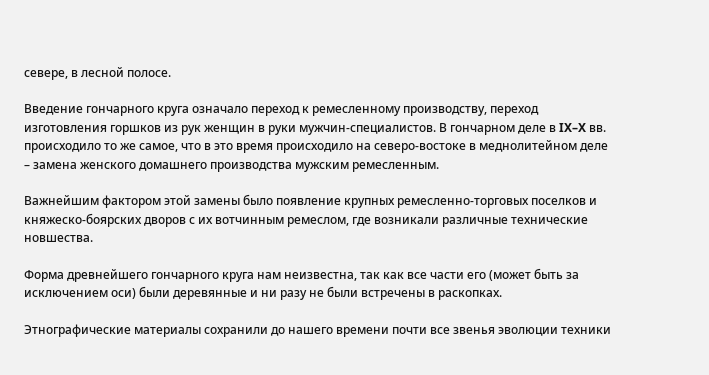севере, в лесной полосе.

Введение гончарного круга означало переход к ремесленному производству, переход изготовления горшков из рук женщин в руки мужчин-специалистов. В гончарном деле в IX–X вв. происходило то же самое, что в это время происходило на северо-востоке в меднолитейном деле – замена женского домашнего производства мужским ремесленным.

Важнейшим фактором этой замены было появление крупных ремесленно-торговых поселков и княжеско-боярских дворов с их вотчинным ремеслом, где возникали различные технические новшества.

Форма древнейшего гончарного круга нам неизвестна, так как все части его (может быть за исключением оси) были деревянные и ни разу не были встречены в раскопках.

Этнографические материалы сохранили до нашего времени почти все звенья эволюции техники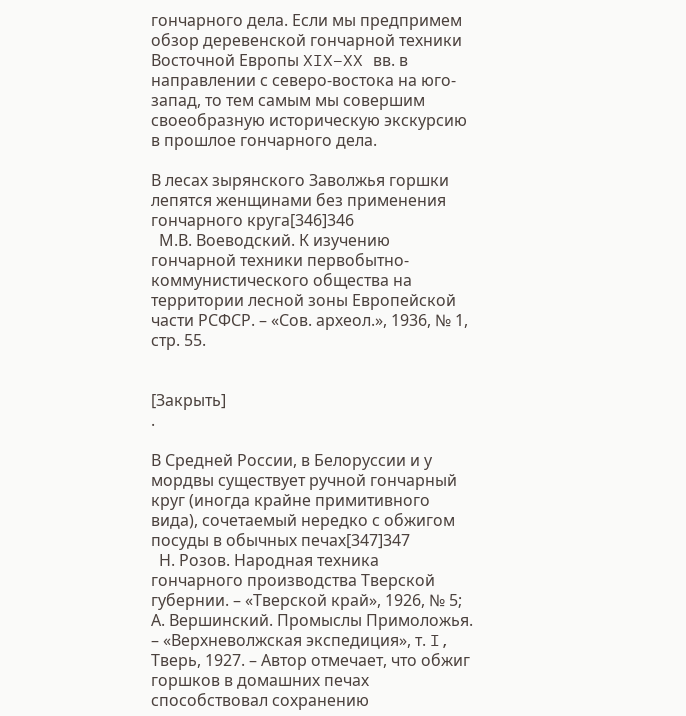гончарного дела. Если мы предпримем обзор деревенской гончарной техники Восточной Европы XIX–XX вв. в направлении с северо-востока на юго-запад, то тем самым мы совершим своеобразную историческую экскурсию в прошлое гончарного дела.

В лесах зырянского Заволжья горшки лепятся женщинами без применения гончарного круга[346]346
  М.В. Воеводский. К изучению гончарной техники первобытно-коммунистического общества на территории лесной зоны Европейской части РСФСР. – «Сов. археол.», 1936, № 1, стр. 55.


[Закрыть]
.

В Средней России, в Белоруссии и у мордвы существует ручной гончарный круг (иногда крайне примитивного вида), сочетаемый нередко с обжигом посуды в обычных печах[347]347
  Н. Розов. Народная техника гончарного производства Тверской губернии. – «Тверской край», 1926, № 5; А. Вершинский. Промыслы Примоложья. – «Верхневолжская экспедиция», т. I, Тверь, 1927. – Автор отмечает, что обжиг горшков в домашних печах способствовал сохранению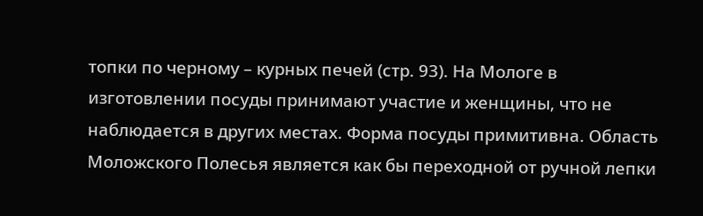топки по черному – курных печей (стр. 93). На Мологе в изготовлении посуды принимают участие и женщины, что не наблюдается в других местах. Форма посуды примитивна. Область Моложского Полесья является как бы переходной от ручной лепки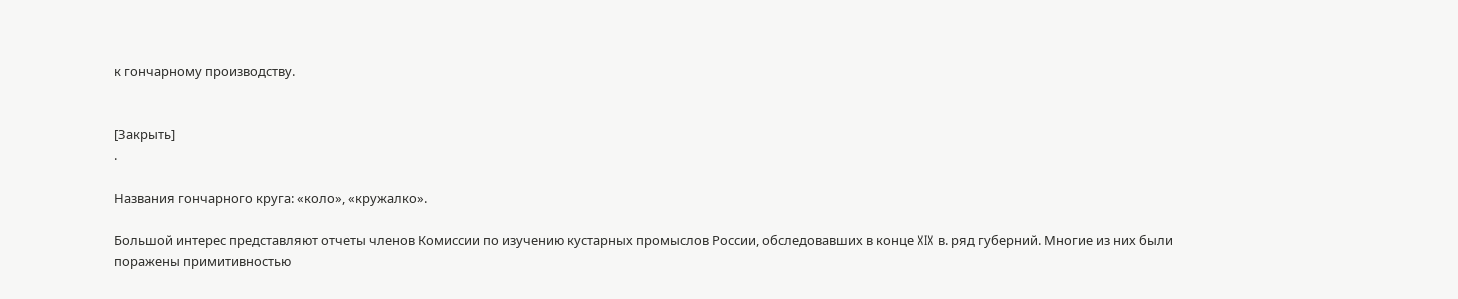к гончарному производству.


[Закрыть]
.

Названия гончарного круга: «коло», «кружалко».

Большой интерес представляют отчеты членов Комиссии по изучению кустарных промыслов России, обследовавших в конце XIX в. ряд губерний. Многие из них были поражены примитивностью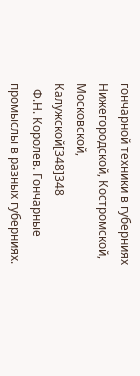гончарной техники в губерниях Нижегородской, Костромской, Московской, Калужской[348]348
  Ф.Н. Королев. Гончарные промыслы в разных губерниях.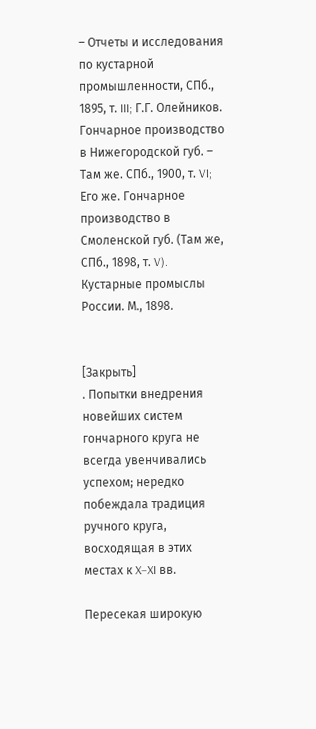– Отчеты и исследования по кустарной промышленности, СПб., 1895, т. III; Г.Г. Олейников. Гончарное производство в Нижегородской губ. – Там же. СПб., 1900, т. VI; Его же. Гончарное производство в Смоленской губ. (Там же, СПб., 1898, т. V). Кустарные промыслы России. М., 1898.


[Закрыть]
. Попытки внедрения новейших систем гончарного круга не всегда увенчивались успехом; нередко побеждала традиция ручного круга, восходящая в этих местах к X–XI вв.

Пересекая широкую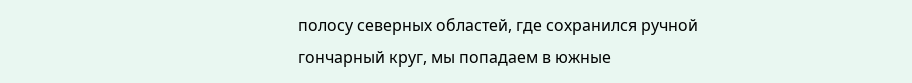полосу северных областей, где сохранился ручной гончарный круг, мы попадаем в южные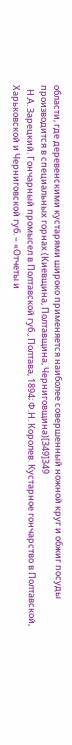области, где деревенскими кустарями широко применяется наиболее совершенный ножной круг и обжиг посуды производится в специальных горнах (Киевщина, Полтавщина, Черниговщина)[349]349
  Н.А. Зарецкий. Гончарный промысел в Полтавской губ., Полтава, 1894; Ф.Н. Королев. Кустарное гончарство в Полтавской, Харьковской и Черниговской губ. – «Отчеты и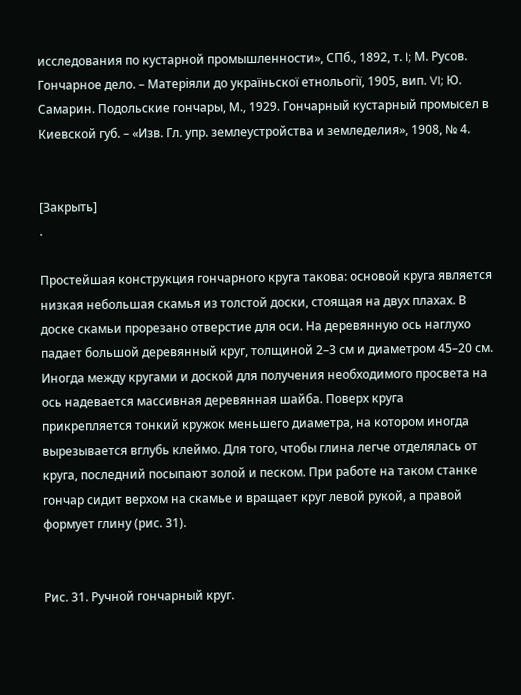исследования по кустарной промышленности», СПб., 1892, т. I; М. Русов. Гончарное дело. – Матерiяли до украïньскоï етнольогiï, 1905, вип. VI; Ю. Самарин. Подольские гончары, М., 1929. Гончарный кустарный промысел в Киевской губ. – «Изв. Гл. упр. землеустройства и земледелия», 1908, № 4.


[Закрыть]
.

Простейшая конструкция гончарного круга такова: основой круга является низкая небольшая скамья из толстой доски, стоящая на двух плахах. В доске скамьи прорезано отверстие для оси. На деревянную ось наглухо падает большой деревянный круг, толщиной 2–3 см и диаметром 45–20 см. Иногда между кругами и доской для получения необходимого просвета на ось надевается массивная деревянная шайба. Поверх круга прикрепляется тонкий кружок меньшего диаметра, на котором иногда вырезывается вглубь клеймо. Для того, чтобы глина легче отделялась от круга, последний посыпают золой и песком. При работе на таком станке гончар сидит верхом на скамье и вращает круг левой рукой, а правой формует глину (рис. 31).


Рис. 31. Ручной гончарный круг.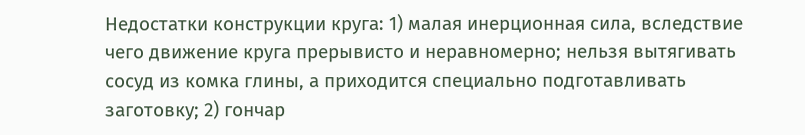Недостатки конструкции круга: 1) малая инерционная сила, вследствие чего движение круга прерывисто и неравномерно; нельзя вытягивать сосуд из комка глины, а приходится специально подготавливать заготовку; 2) гончар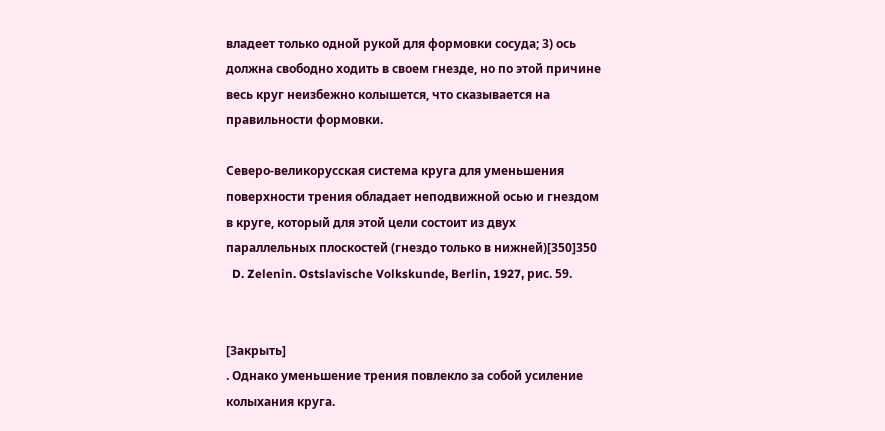владеет только одной рукой для формовки сосуда; 3) ось должна свободно ходить в своем гнезде, но по этой причине весь круг неизбежно колышется, что сказывается на правильности формовки.

Северо-великорусская система круга для уменьшения поверхности трения обладает неподвижной осью и гнездом в круге, который для этой цели состоит из двух параллельных плоскостей (гнездо только в нижней)[350]350
  D. Zelenin. Ostslavische Volkskunde, Berlin, 1927, рис. 59.


[Закрыть]
. Однако уменьшение трения повлекло за собой усиление колыхания круга.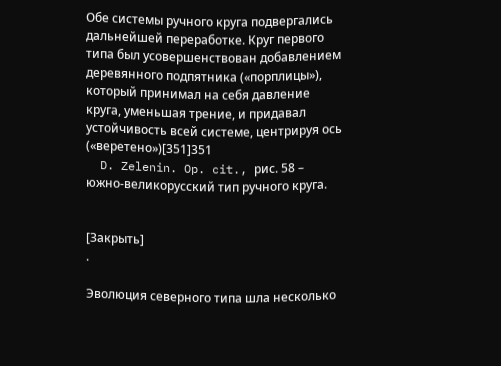Обе системы ручного круга подвергались дальнейшей переработке. Круг первого типа был усовершенствован добавлением деревянного подпятника («порплицы»), который принимал на себя давление круга, уменьшая трение, и придавал устойчивость всей системе, центрируя ось («веретено»)[351]351
  D. Zelenin. Op. cit., рис. 58 – южно-великорусский тип ручного круга.


[Закрыть]
.

Эволюция северного типа шла несколько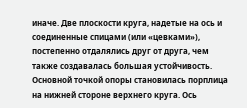иначе. Две плоскости круга, надетые на ось и соединенные спицами (или «цевками»), постепенно отдалялись друг от друга, чем также создавалась большая устойчивость. Основной точкой опоры становилась порплица на нижней стороне верхнего круга. Ось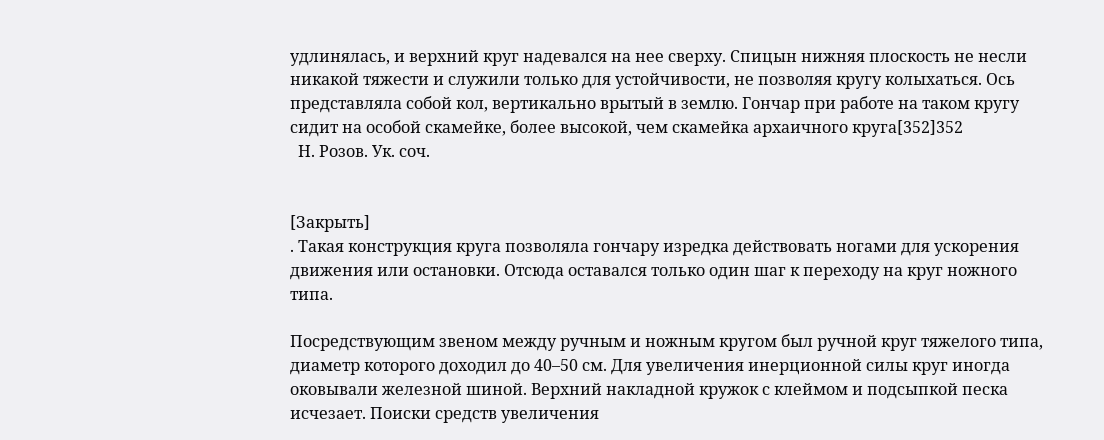удлинялась, и верхний круг надевался на нее сверху. Спицын нижняя плоскость не несли никакой тяжести и служили только для устойчивости, не позволяя кругу колыхаться. Ось представляла собой кол, вертикально врытый в землю. Гончар при работе на таком кругу сидит на особой скамейке, более высокой, чем скамейка архаичного круга[352]352
  Н. Розов. Ук. соч.


[Закрыть]
. Такая конструкция круга позволяла гончару изредка действовать ногами для ускорения движения или остановки. Отсюда оставался только один шаг к переходу на круг ножного типа.

Посредствующим звеном между ручным и ножным кругом был ручной круг тяжелого типа, диаметр которого доходил до 40–50 см. Для увеличения инерционной силы круг иногда оковывали железной шиной. Верхний накладной кружок с клеймом и подсыпкой песка исчезает. Поиски средств увеличения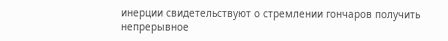инерции свидетельствуют о стремлении гончаров получить непрерывное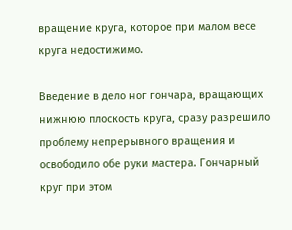вращение круга, которое при малом весе круга недостижимо.

Введение в дело ног гончара, вращающих нижнюю плоскость круга, сразу разрешило проблему непрерывного вращения и освободило обе руки мастера. Гончарный круг при этом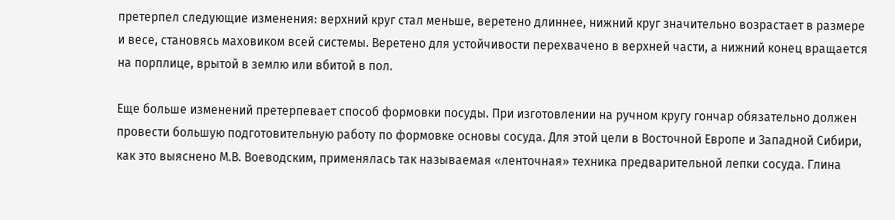претерпел следующие изменения: верхний круг стал меньше, веретено длиннее, нижний круг значительно возрастает в размере и весе, становясь маховиком всей системы. Веретено для устойчивости перехвачено в верхней части, а нижний конец вращается на порплице, врытой в землю или вбитой в пол.

Еще больше изменений претерпевает способ формовки посуды. При изготовлении на ручном кругу гончар обязательно должен провести большую подготовительную работу по формовке основы сосуда. Для этой цели в Восточной Европе и Западной Сибири, как это выяснено М.В. Воеводским, применялась так называемая «ленточная» техника предварительной лепки сосуда. Глина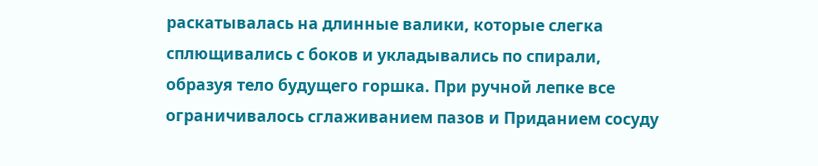раскатывалась на длинные валики, которые слегка сплющивались с боков и укладывались по спирали, образуя тело будущего горшка. При ручной лепке все ограничивалось сглаживанием пазов и Приданием сосуду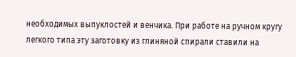необходимых выпуклостей и венчика. При работе на ручном кругу легкого типа эту заготовку из глиняной спирали ставили на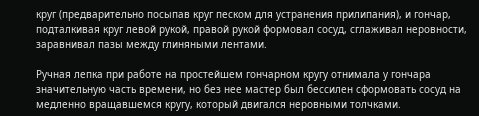круг (предварительно посыпав круг песком для устранения прилипания), и гончар, подталкивая круг левой рукой, правой рукой формовал сосуд, сглаживал неровности, заравнивал пазы между глиняными лентами.

Ручная лепка при работе на простейшем гончарном кругу отнимала у гончара значительную часть времени, но без нее мастер был бессилен сформовать сосуд на медленно вращавшемся кругу, который двигался неровными толчками.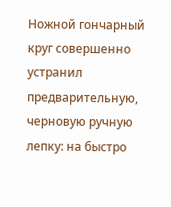Ножной гончарный круг совершенно устранил предварительную, черновую ручную лепку: на быстро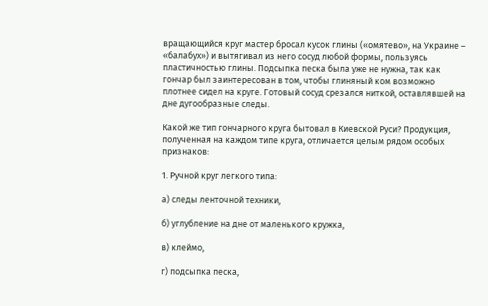вращающийся круг мастер бросал кусок глины («омятево», на Украине – «балабух») и вытягивал из него сосуд любой формы, пользуясь пластичностью глины. Подсыпка песка была уже не нужна, так как гончар был заинтересован в том, чтобы глиняный ком возможно плотнее сидел на круге. Готовый сосуд срезался ниткой, оставлявшей на дне дугообразные следы.

Какой же тип гончарного круга бытовал в Киевской Руси? Продукция, полученная на каждом типе круга, отличается целым рядом особых признаков:

1. Ручной круг легкого типа:

а) следы ленточной техники,

б) углубление на дне от маленького кружка,

в) клеймо,

г) подсыпка песка,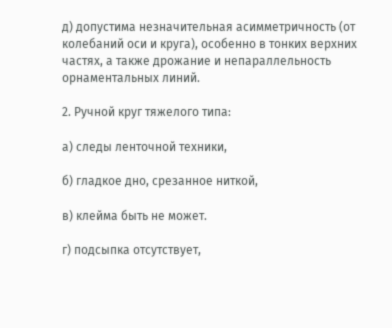д) допустима незначительная асимметричность (от колебаний оси и круга), особенно в тонких верхних частях, а также дрожание и непараллельность орнаментальных линий.

2. Ручной круг тяжелого типа:

а) следы ленточной техники,

б) гладкое дно, срезанное ниткой,

в) клейма быть не может.

г) подсыпка отсутствует,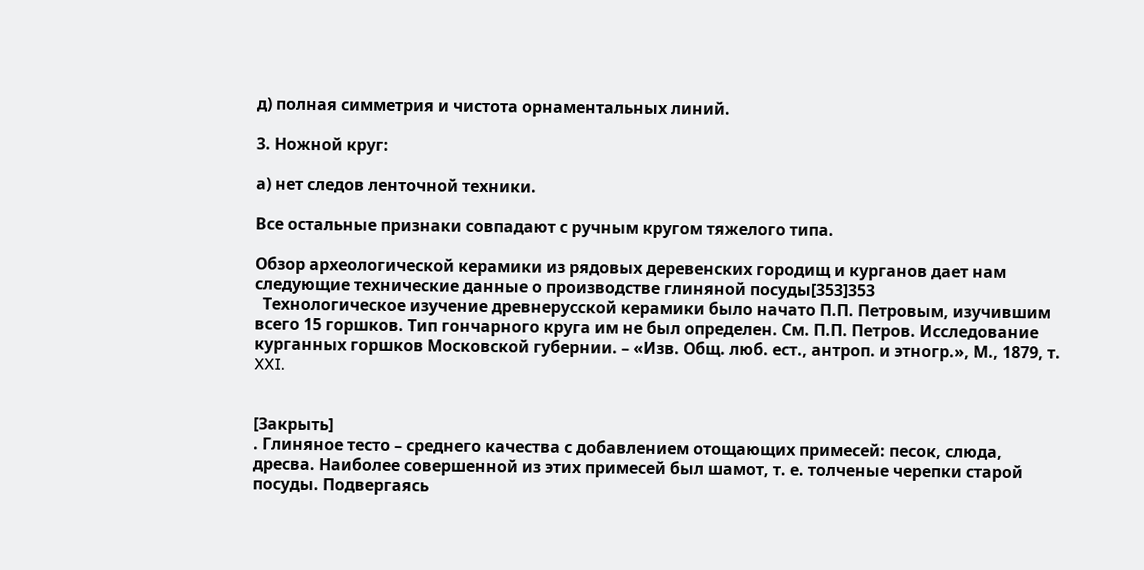д) полная симметрия и чистота орнаментальных линий.

3. Ножной круг:

а) нет следов ленточной техники.

Все остальные признаки совпадают с ручным кругом тяжелого типа.

Обзор археологической керамики из рядовых деревенских городищ и курганов дает нам следующие технические данные о производстве глиняной посуды[353]353
  Технологическое изучение древнерусской керамики было начато П.П. Петровым, изучившим всего 15 горшков. Тип гончарного круга им не был определен. См. П.П. Петров. Исследование курганных горшков Московской губернии. – «Изв. Общ. люб. ест., антроп. и этногр.», М., 1879, т. XXI.


[Закрыть]
. Глиняное тесто – среднего качества с добавлением отощающих примесей: песок, слюда, дресва. Наиболее совершенной из этих примесей был шамот, т. е. толченые черепки старой посуды. Подвергаясь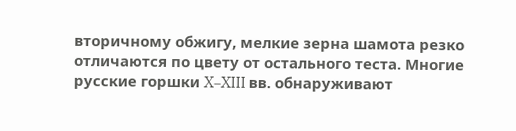вторичному обжигу, мелкие зерна шамота резко отличаются по цвету от остального теста. Многие русские горшки X–XIII вв. обнаруживают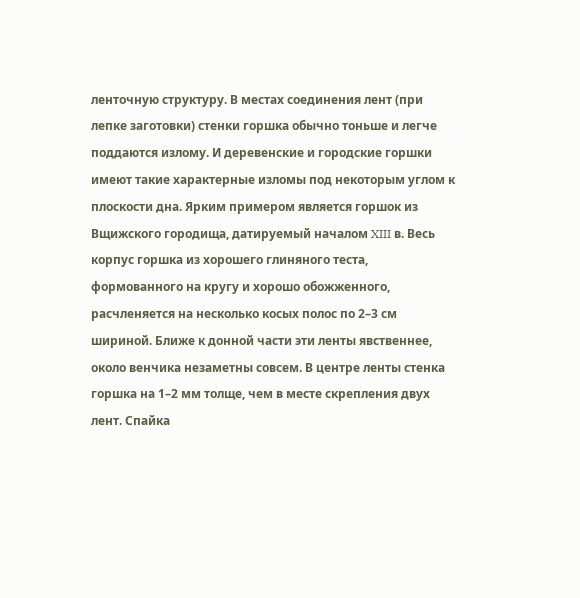ленточную структуру. В местах соединения лент (при лепке заготовки) стенки горшка обычно тоньше и легче поддаются излому. И деревенские и городские горшки имеют такие характерные изломы под некоторым углом к плоскости дна. Ярким примером является горшок из Вщижского городища, датируемый началом XIII в. Весь корпус горшка из хорошего глиняного теста, формованного на кругу и хорошо обожженного, расчленяется на несколько косых полос по 2–3 см шириной. Ближе к донной части эти ленты явственнее, около венчика незаметны совсем. В центре ленты стенка горшка на 1–2 мм толще, чем в месте скрепления двух лент. Спайка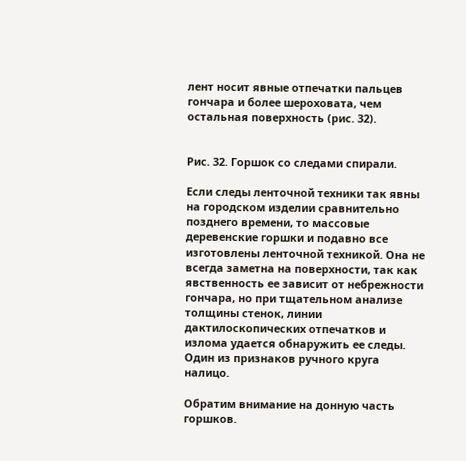лент носит явные отпечатки пальцев гончара и более шероховата, чем остальная поверхность (рис. 32).


Рис. 32. Горшок со следами спирали.

Если следы ленточной техники так явны на городском изделии сравнительно позднего времени, то массовые деревенские горшки и подавно все изготовлены ленточной техникой. Она не всегда заметна на поверхности, так как явственность ее зависит от небрежности гончара, но при тщательном анализе толщины стенок, линии дактилоскопических отпечатков и излома удается обнаружить ее следы. Один из признаков ручного круга налицо.

Обратим внимание на донную часть горшков.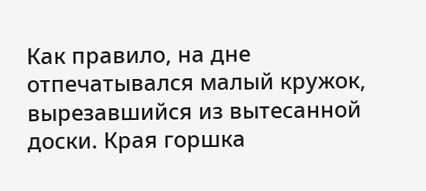Как правило, на дне отпечатывался малый кружок, вырезавшийся из вытесанной доски. Края горшка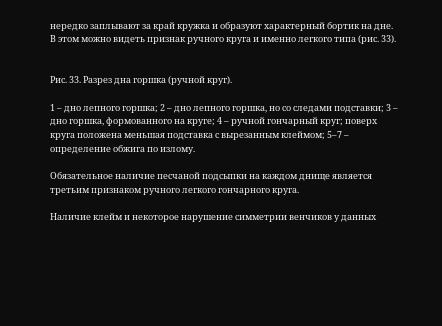нередко заплывают за край кружка и образуют характерный бортик на дне. В этом можно видеть признак ручного круга и именно легкого типа (рис. 33).


Рис. 33. Разрез дна горшка (ручной круг).

1 – дно лепного горшка; 2 – дно лепного горшка, но со следами подставки; 3 – дно горшка, формованного на круге; 4 – ручной гончарный круг; поверх круга положена меньшая подставка с вырезанным клеймом; 5–7 – определение обжига по излому.

Обязательное наличие песчаной подсыпки на каждом днище является третьим признаком ручного легкого гончарного круга.

Наличие клейм и некоторое нарушение симметрии венчиков у данных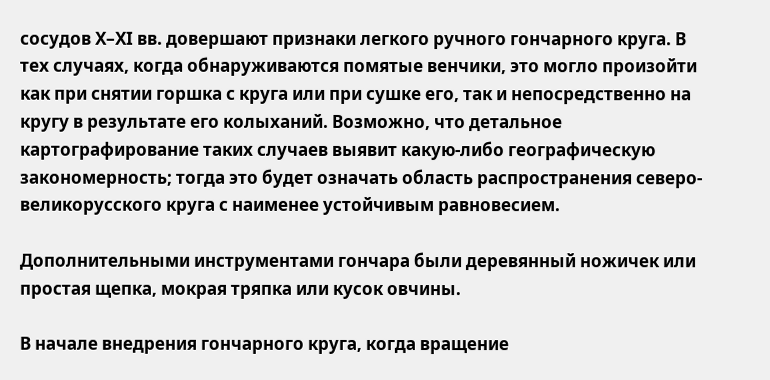сосудов X–XI вв. довершают признаки легкого ручного гончарного круга. В тех случаях, когда обнаруживаются помятые венчики, это могло произойти как при снятии горшка с круга или при сушке его, так и непосредственно на кругу в результате его колыханий. Возможно, что детальное картографирование таких случаев выявит какую-либо географическую закономерность; тогда это будет означать область распространения северо-великорусского круга с наименее устойчивым равновесием.

Дополнительными инструментами гончара были деревянный ножичек или простая щепка, мокрая тряпка или кусок овчины.

В начале внедрения гончарного круга, когда вращение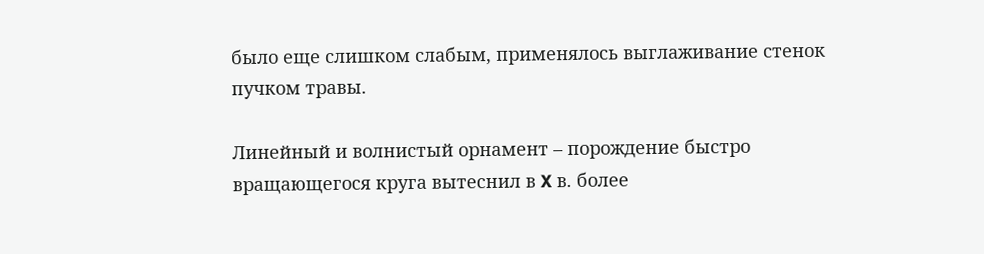было еще слишком слабым, применялось выглаживание стенок пучком травы.

Линейный и волнистый орнамент – порождение быстро вращающегося круга вытеснил в X в. более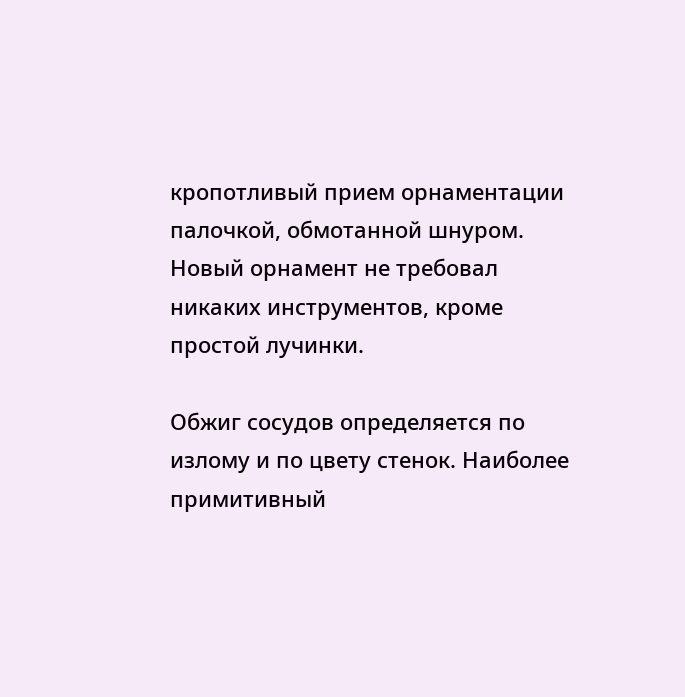кропотливый прием орнаментации палочкой, обмотанной шнуром. Новый орнамент не требовал никаких инструментов, кроме простой лучинки.

Обжиг сосудов определяется по излому и по цвету стенок. Наиболее примитивный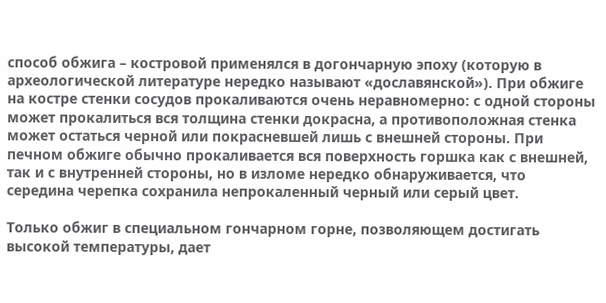способ обжига – костровой применялся в догончарную эпоху (которую в археологической литературе нередко называют «дославянской»). При обжиге на костре стенки сосудов прокаливаются очень неравномерно: с одной стороны может прокалиться вся толщина стенки докрасна, а противоположная стенка может остаться черной или покрасневшей лишь с внешней стороны. При печном обжиге обычно прокаливается вся поверхность горшка как с внешней, так и с внутренней стороны, но в изломе нередко обнаруживается, что середина черепка сохранила непрокаленный черный или серый цвет.

Только обжиг в специальном гончарном горне, позволяющем достигать высокой температуры, дает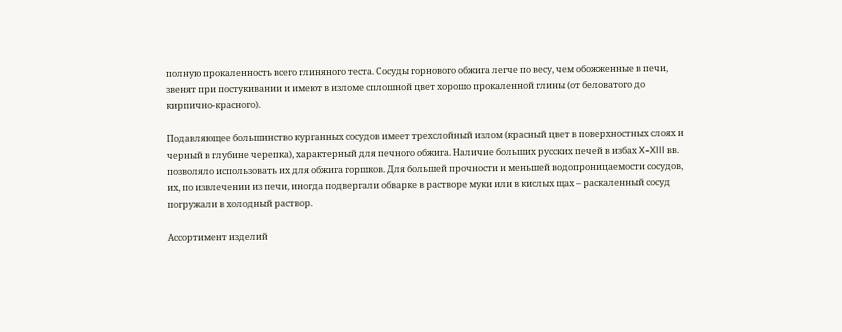полную прокаленность всего глиняного теста. Сосуды горнового обжига легче по весу, чем обожженные в печи, звенят при постукивании и имеют в изломе сплошной цвет хорошо прокаленной глины (от беловатого до кирпично-красного).

Подавляющее большинство курганных сосудов имеет трехслойный излом (красный цвет в поверхностных слоях и черный в глубине черепка), характерный для печного обжига. Наличие больших русских печей в избах X–XIII вв. позволяло использовать их для обжига горшков. Для большей прочности и меньшей водопроницаемости сосудов, их, по извлечении из печи, иногда подвергали обварке в растворе муки или в кислых щах – раскаленный сосуд погружали в холодный раствор.

Ассортимент изделий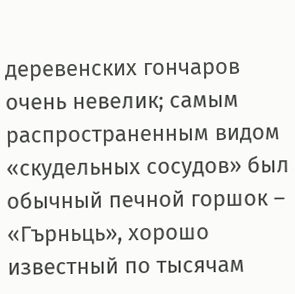деревенских гончаров очень невелик; самым распространенным видом «скудельных сосудов» был обычный печной горшок – «Гърньць», хорошо известный по тысячам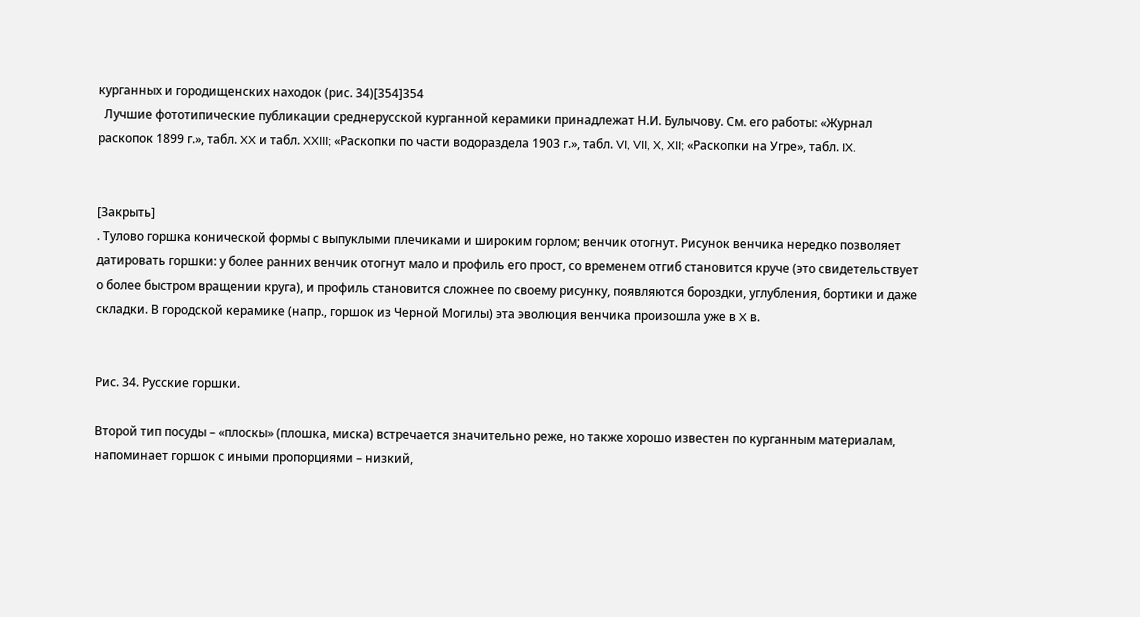курганных и городищенских находок (рис. 34)[354]354
  Лучшие фототипические публикации среднерусской курганной керамики принадлежат Н.И. Булычову. См. его работы: «Журнал раскопок 1899 г.», табл. XX и табл. XXIII; «Раскопки по части водораздела 1903 г.», табл. VI, VII, X, XII; «Раскопки на Угре», табл. IX.


[Закрыть]
. Тулово горшка конической формы с выпуклыми плечиками и широким горлом; венчик отогнут. Рисунок венчика нередко позволяет датировать горшки: у более ранних венчик отогнут мало и профиль его прост, со временем отгиб становится круче (это свидетельствует о более быстром вращении круга), и профиль становится сложнее по своему рисунку, появляются бороздки, углубления, бортики и даже складки. В городской керамике (напр., горшок из Черной Могилы) эта эволюция венчика произошла уже в X в.


Рис. 34. Русские горшки.

Второй тип посуды – «плоскы» (плошка, миска) встречается значительно реже, но также хорошо известен по курганным материалам, напоминает горшок с иными пропорциями – низкий,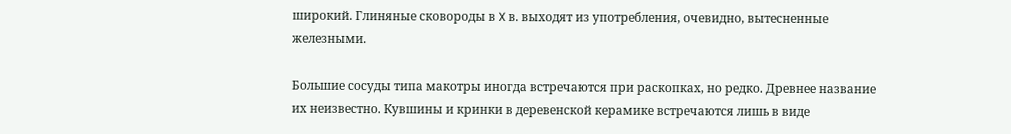широкий. Глиняные сковороды в X в. выходят из употребления, очевидно, вытесненные железными.

Большие сосуды типа макотры иногда встречаются при раскопках, но редко. Древнее название их неизвестно. Кувшины и кринки в деревенской керамике встречаются лишь в виде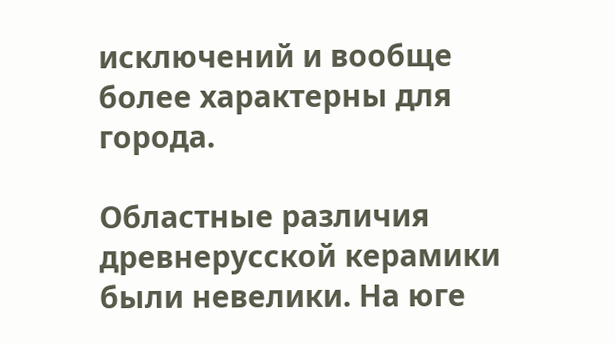исключений и вообще более характерны для города.

Областные различия древнерусской керамики были невелики. На юге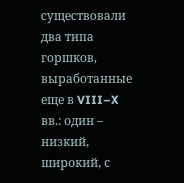существовали два типа горшков, выработанные еще в VIII–X вв.: один – низкий, широкий, с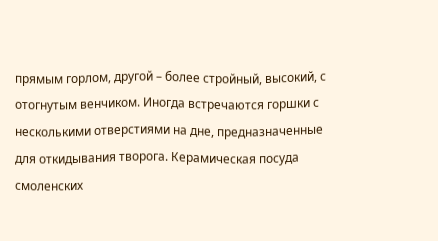прямым горлом, другой – более стройный, высокий, с отогнутым венчиком. Иногда встречаются горшки с несколькими отверстиями на дне, предназначенные для откидывания творога. Керамическая посуда смоленских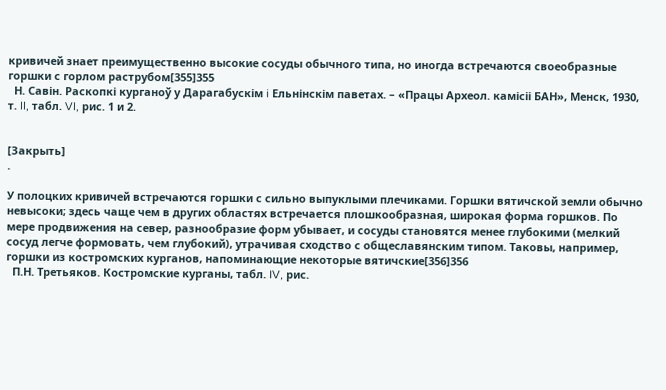кривичей знает преимущественно высокие сосуды обычного типа, но иногда встречаются своеобразные горшки с горлом раструбом[355]355
  Н. Савiн. Раскопкi курганоў у Дарагабускiм i Ельнiнскiм паветах. – «Працы Археол. камiсii БАН», Менск, 1930, т. II, табл. VI, рис. 1 и 2.


[Закрыть]
.

У полоцких кривичей встречаются горшки с сильно выпуклыми плечиками. Горшки вятичской земли обычно невысоки; здесь чаще чем в других областях встречается плошкообразная, широкая форма горшков. По мере продвижения на север, разнообразие форм убывает, и сосуды становятся менее глубокими (мелкий сосуд легче формовать, чем глубокий), утрачивая сходство с общеславянским типом. Таковы, например, горшки из костромских курганов, напоминающие некоторые вятичские[356]356
  П.Н. Третьяков. Костромские курганы, табл. IV, рис.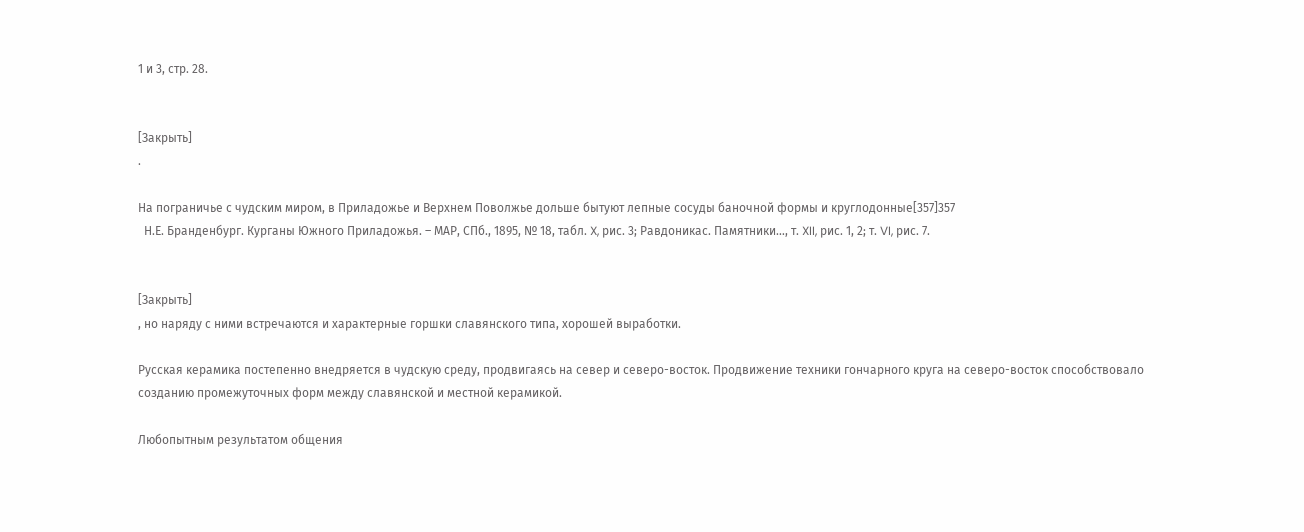1 и 3, стр. 28.


[Закрыть]
.

На пограничье с чудским миром, в Приладожье и Верхнем Поволжье дольше бытуют лепные сосуды баночной формы и круглодонные[357]357
  Н.Е. Бранденбург. Курганы Южного Приладожья. – МАР, СПб., 1895, № 18, табл. X, рис. 3; Равдоникас. Памятники…, т. XII, рис. 1, 2; т. VI, рис. 7.


[Закрыть]
, но наряду с ними встречаются и характерные горшки славянского типа, хорошей выработки.

Русская керамика постепенно внедряется в чудскую среду, продвигаясь на север и северо-восток. Продвижение техники гончарного круга на северо-восток способствовало созданию промежуточных форм между славянской и местной керамикой.

Любопытным результатом общения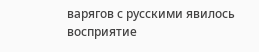варягов с русскими явилось восприятие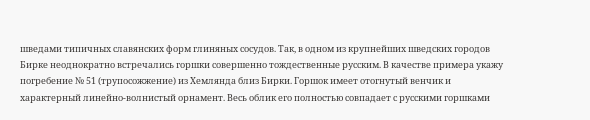шведами типичных славянских форм глиняных сосудов. Так, в одном из крупнейших шведских городов Бирке неоднократно встречались горшки совершенно тождественные русским. В качестве примера укажу погребение № 51 (трупосожжение) из Хемлянда близ Бирки. Горшок имеет отогнутый венчик и характерный линейно-волнистый орнамент. Весь облик его полностью совпадает с русскими горшками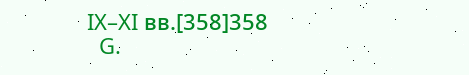IX–XI вв.[358]358
  G.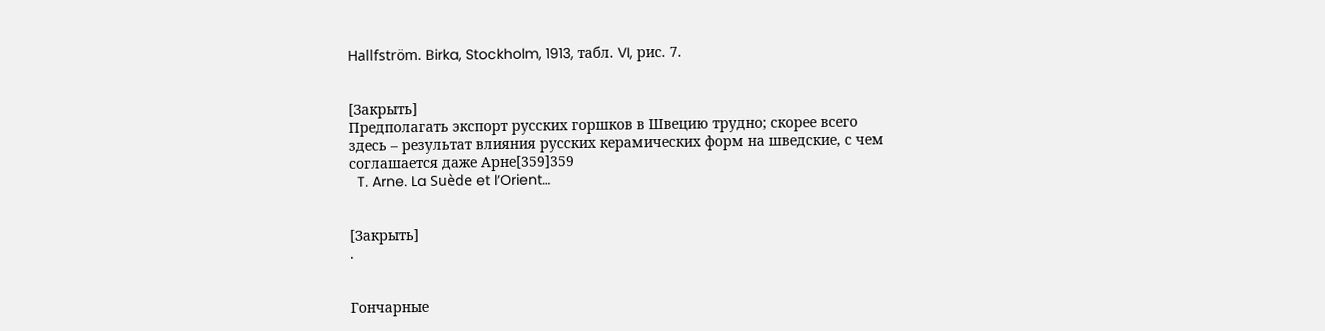Hallfström. Birka, Stockholm, 1913, табл. VI, рис. 7.


[Закрыть]
Предполагать экспорт русских горшков в Швецию трудно; скорее всего здесь – результат влияния русских керамических форм на шведские, с чем соглашается даже Арне[359]359
  T. Arne. La Suède et l’Orient…


[Закрыть]
.


Гончарные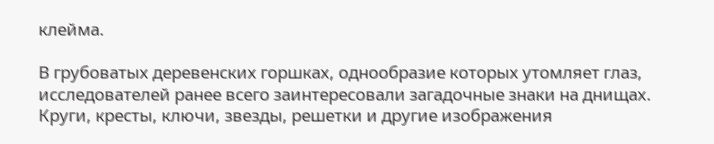клейма.

В грубоватых деревенских горшках, однообразие которых утомляет глаз, исследователей ранее всего заинтересовали загадочные знаки на днищах. Круги, кресты, ключи, звезды, решетки и другие изображения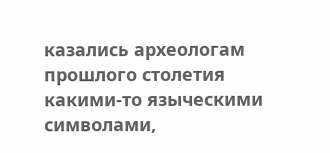казались археологам прошлого столетия какими-то языческими символами,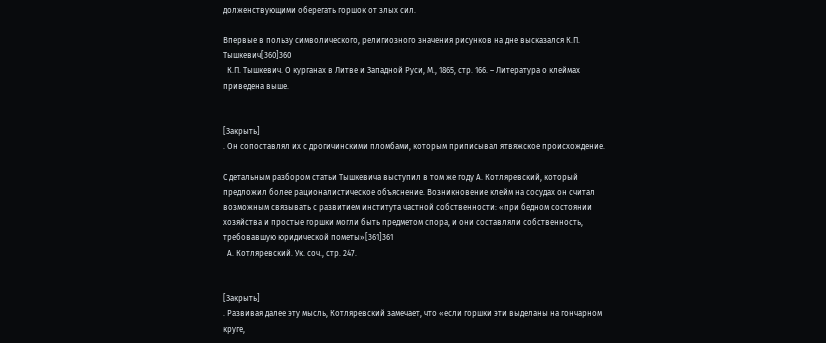долженствующими оберегать горшок от злых сил.

Впервые в пользу символического, религиозного значения рисунков на дне высказался К.П. Тышкевич[360]360
  К.П. Тышкевич. О курганах в Литве и Западной Руси, М., 1865, стр. 166. – Литература о клеймах приведена выше.


[Закрыть]
. Он сопоставлял их с дрогичинскими пломбами, которым приписывал ятвяжское происхождение.

С детальным разбором статьи Тышкевича выступил в том же году А. Котляревский, который предложил более рационалистическое объяснение. Возникновение клейм на сосудах он считал возможным связывать с развитием института частной собственности: «при бедном состоянии хозяйства и простые горшки могли быть предметом спора, и они составляли собственность, требовавшую юридической пометы»[361]361
  А. Котляревский. Ук. соч., стр. 247.


[Закрыть]
. Развивая далее эту мысль, Котляревский замечает, что «если горшки эти выделаны на гончарном круге,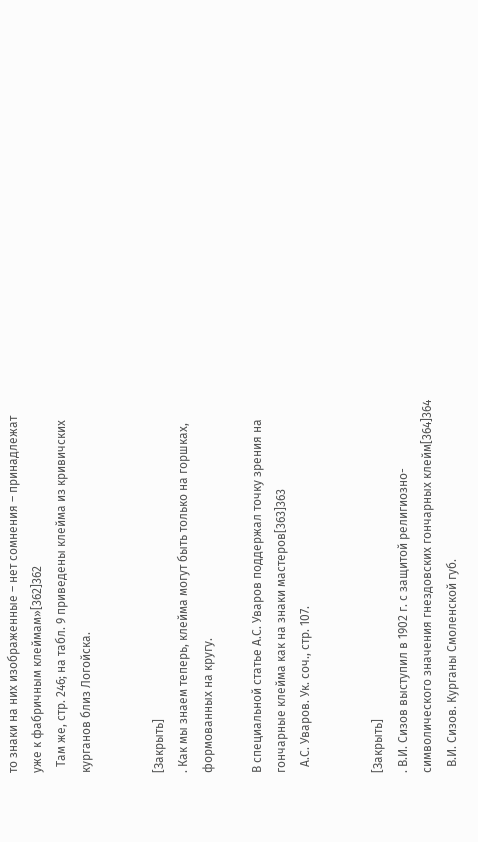то знаки на них изображенные – нет сомнения – принадлежат уже к фабричным клеймам»[362]362
  Там же, стр. 246; на табл. 9 приведены клейма из кривичских курганов близ Логойска.


[Закрыть]
. Как мы знаем теперь, клейма могут быть только на горшках, формованных на кругу.

В специальной статье А.С. Уваров поддержал точку зрения на гончарные клейма как на знаки мастеров[363]363
  А.С. Уваров. Ук. соч., стр. 107.


[Закрыть]
. В.И. Сизов выступил в 1902 г. с защитой религиозно-символического значения гнездовских гончарных клейм[364]364
  В.И. Сизов. Курганы Смоленской губ.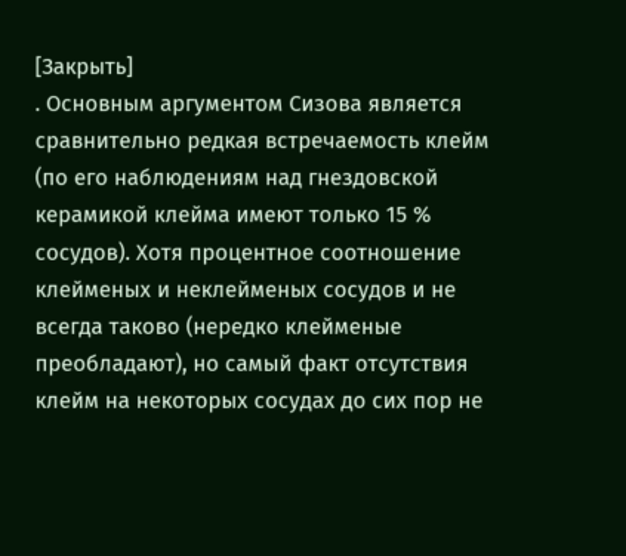[Закрыть]
. Основным аргументом Сизова является сравнительно редкая встречаемость клейм (по его наблюдениям над гнездовской керамикой клейма имеют только 15 % сосудов). Хотя процентное соотношение клейменых и неклейменых сосудов и не всегда таково (нередко клейменые преобладают), но самый факт отсутствия клейм на некоторых сосудах до сих пор не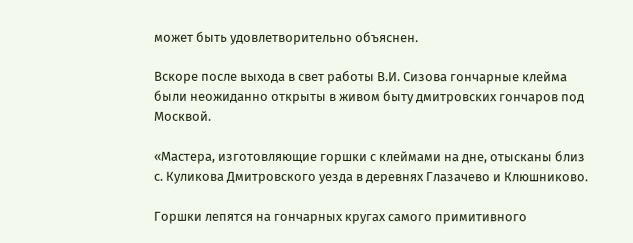может быть удовлетворительно объяснен.

Вскоре после выхода в свет работы В.И. Сизова гончарные клейма были неожиданно открыты в живом быту дмитровских гончаров под Москвой.

«Мастера, изготовляющие горшки с клеймами на дне, отысканы близ с. Куликова Дмитровского уезда в деревнях Глазачево и Клюшниково.

Горшки лепятся на гончарных кругах самого примитивного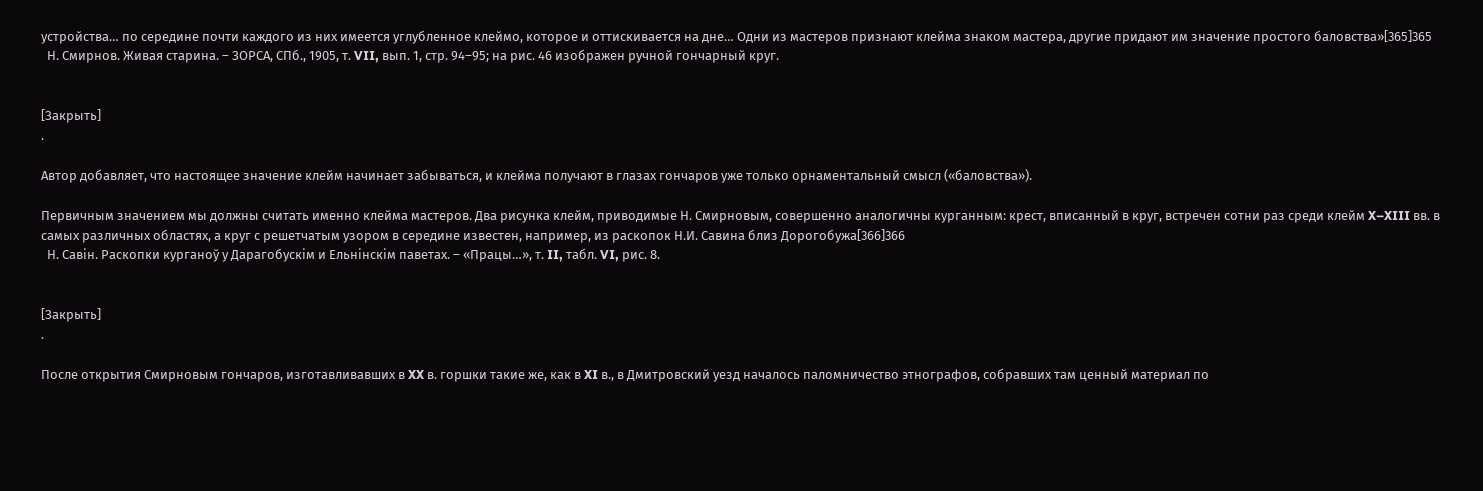устройства… по середине почти каждого из них имеется углубленное клеймо, которое и оттискивается на дне… Одни из мастеров признают клейма знаком мастера, другие придают им значение простого баловства»[365]365
  Н. Смирнов. Живая старина. – ЗОРСА, СПб., 1905, т. VII, вып. 1, стр. 94–95; на рис. 46 изображен ручной гончарный круг.


[Закрыть]
.

Автор добавляет, что настоящее значение клейм начинает забываться, и клейма получают в глазах гончаров уже только орнаментальный смысл («баловства»).

Первичным значением мы должны считать именно клейма мастеров. Два рисунка клейм, приводимые Н. Смирновым, совершенно аналогичны курганным: крест, вписанный в круг, встречен сотни раз среди клейм X–XIII вв. в самых различных областях, а круг с решетчатым узором в середине известен, например, из раскопок Н.И. Савина близ Дорогобужа[366]366
  Н. Савiн. Раскопки курганоў у Дарагобускiм и Ельнiнскiм паветах. – «Працы…», т. II, табл. VI, рис. 8.


[Закрыть]
.

После открытия Смирновым гончаров, изготавливавших в XX в. горшки такие же, как в XI в., в Дмитровский уезд началось паломничество этнографов, собравших там ценный материал по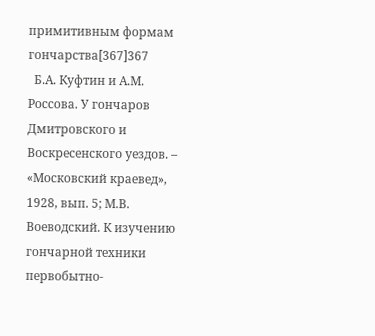примитивным формам гончарства[367]367
  Б.А. Куфтин и А.М. Россова. У гончаров Дмитровского и Воскресенского уездов. – «Московский краевед», 1928, вып. 5; М.В. Воеводский. К изучению гончарной техники первобытно-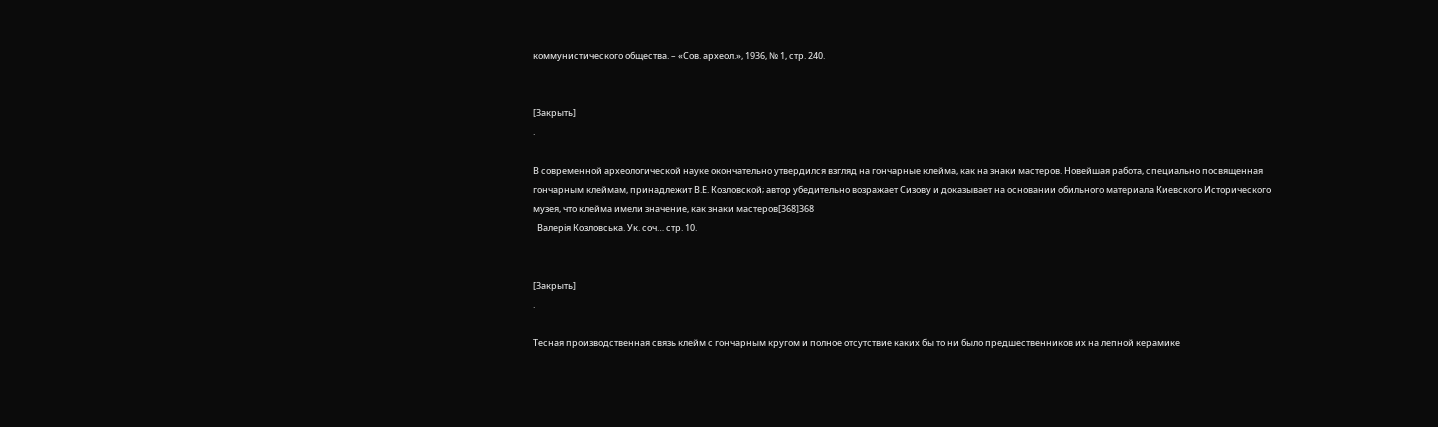коммунистического общества. – «Сов. археол.», 1936, № 1, стр. 240.


[Закрыть]
.

В современной археологической науке окончательно утвердился взгляд на гончарные клейма, как на знаки мастеров. Новейшая работа, специально посвященная гончарным клеймам, принадлежит В.Е. Козловской; автор убедительно возражает Сизову и доказывает на основании обильного материала Киевского Исторического музея, что клейма имели значение, как знаки мастеров[368]368
  Валерiя Козловська. Ук. соч… стр. 10.


[Закрыть]
.

Тесная производственная связь клейм с гончарным кругом и полное отсутствие каких бы то ни было предшественников их на лепной керамике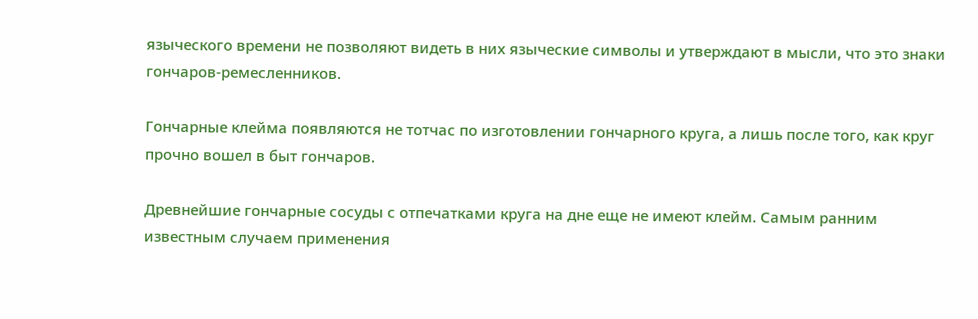языческого времени не позволяют видеть в них языческие символы и утверждают в мысли, что это знаки гончаров-ремесленников.

Гончарные клейма появляются не тотчас по изготовлении гончарного круга, а лишь после того, как круг прочно вошел в быт гончаров.

Древнейшие гончарные сосуды с отпечатками круга на дне еще не имеют клейм. Самым ранним известным случаем применения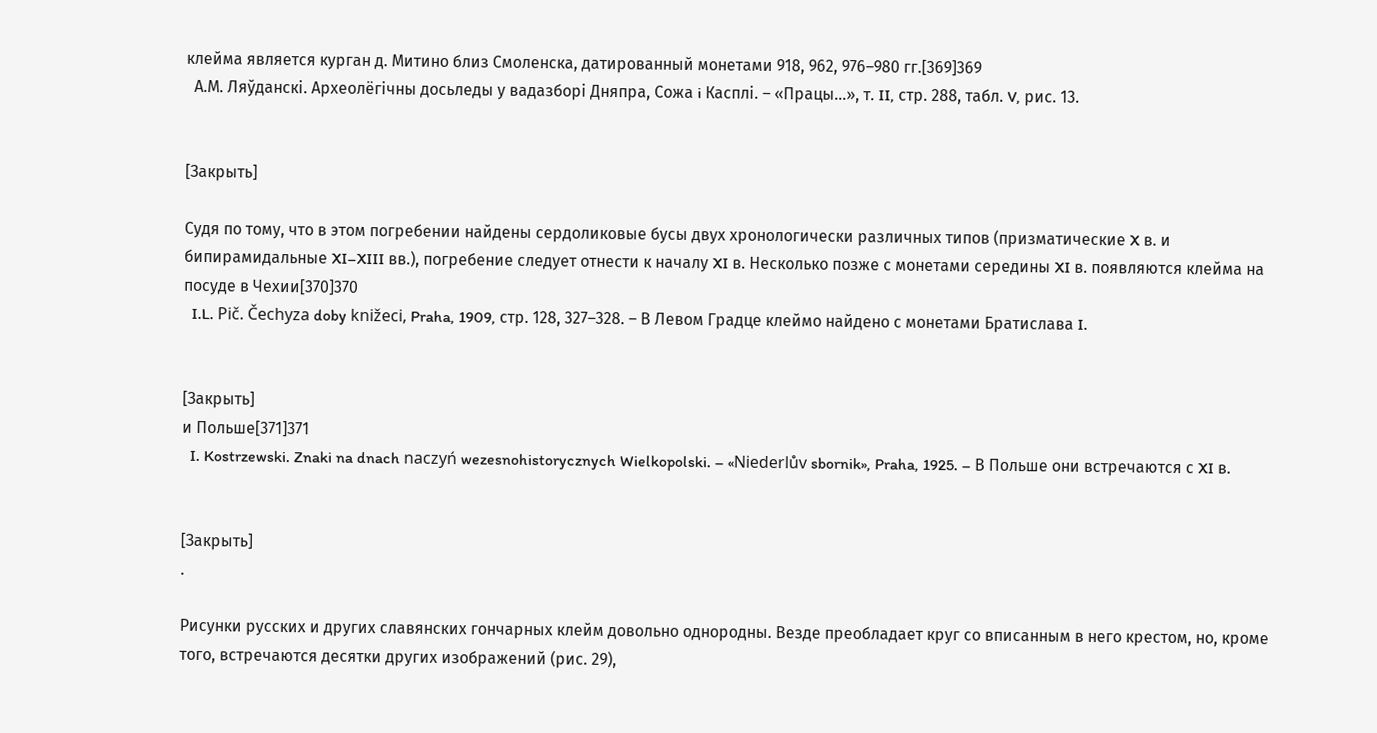клейма является курган д. Митино близ Смоленска, датированный монетами 918, 962, 976–980 гг.[369]369
  А.М. Ляўданскi. Археолёгiчны досьледы у вадазборi Дняпра, Сожа i Касплi. – «Працы…», т. II, стр. 288, табл. V, рис. 13.


[Закрыть]

Судя по тому, что в этом погребении найдены сердоликовые бусы двух хронологически различных типов (призматические X в. и бипирамидальные XI–XIII вв.), погребение следует отнести к началу XI в. Несколько позже с монетами середины XI в. появляются клейма на посуде в Чехии[370]370
  I.L. Pič. Čechyza doby knižeci, Praha, 1909, стр. 128, 327–328. – В Левом Градце клеймо найдено с монетами Братислава I.


[Закрыть]
и Польше[371]371
  I. Kostrzewski. Znaki na dnach naczyń wezesnohistorycznych Wielkopolski. – «Niederlův sbornik», Praha, 1925. – В Польше они встречаются с XI в.


[Закрыть]
.

Рисунки русских и других славянских гончарных клейм довольно однородны. Везде преобладает круг со вписанным в него крестом, но, кроме того, встречаются десятки других изображений (рис. 29),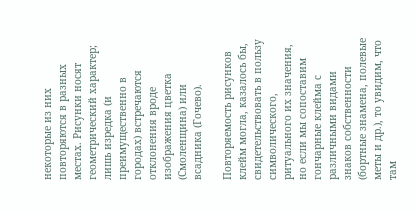некоторые из них повторяются в разных местах. Рисунки носят геометрический характер; лишь изредка (и преимущественно в городах) встречаются отклонения вроде изображения цветка (Смоленщина) или всадника (Гочево).

Повторяемость рисунков клейм могла, казалось бы, свидетельствовать в пользу символического, ритуального их значения, но если мы сопоставим гончарные клейма с различными видами знаков собственности (бортные знамена, полевые меты и др.), то увидим, что там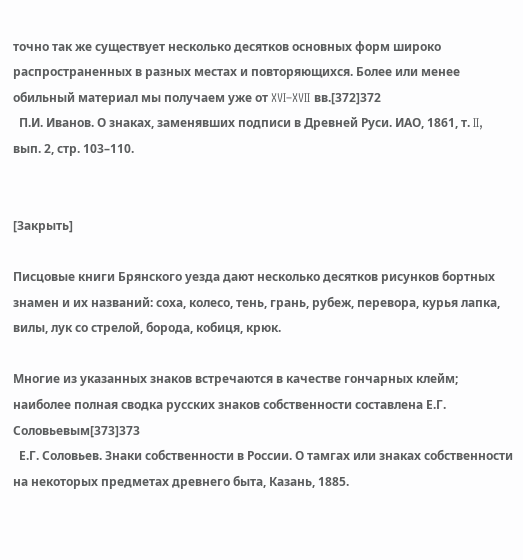точно так же существует несколько десятков основных форм широко распространенных в разных местах и повторяющихся. Более или менее обильный материал мы получаем уже от XVI–XVII вв.[372]372
  П.И. Иванов. О знаках, заменявших подписи в Древней Руси. ИАО, 1861, т. II, вып. 2, стр. 103–110.


[Закрыть]

Писцовые книги Брянского уезда дают несколько десятков рисунков бортных знамен и их названий: соха, колесо, тень, грань, рубеж, перевора, курья лапка, вилы, лук со стрелой, борода, кобиця, крюк.

Многие из указанных знаков встречаются в качестве гончарных клейм; наиболее полная сводка русских знаков собственности составлена Е.Г. Соловьевым[373]373
  Е.Г. Соловьев. Знаки собственности в России. О тамгах или знаках собственности на некоторых предметах древнего быта, Казань, 1885.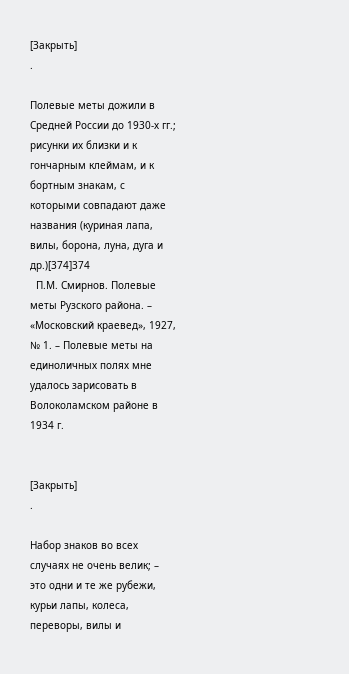[Закрыть]
.

Полевые меты дожили в Средней России до 1930-х гг.; рисунки их близки и к гончарным клеймам, и к бортным знакам, с которыми совпадают даже названия (куриная лапа, вилы, борона, луна, дуга и др.)[374]374
  П.М. Смирнов. Полевые меты Рузского района. – «Московский краевед», 1927, № 1. – Полевые меты на единоличных полях мне удалось зарисовать в Волоколамском районе в 1934 г.


[Закрыть]
.

Набор знаков во всех случаях не очень велик; – это одни и те же рубежи, курьи лапы, колеса, переворы, вилы и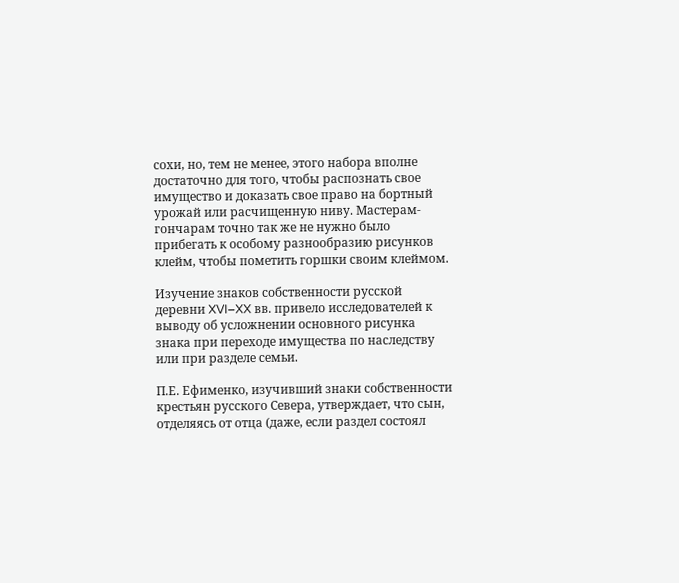сохи, но, тем не менее, этого набора вполне достаточно для того, чтобы распознать свое имущество и доказать свое право на бортный урожай или расчищенную ниву. Мастерам-гончарам точно так же не нужно было прибегать к особому разнообразию рисунков клейм, чтобы пометить горшки своим клеймом.

Изучение знаков собственности русской деревни XVI–XX вв. привело исследователей к выводу об усложнении основного рисунка знака при переходе имущества по наследству или при разделе семьи.

П.Е. Ефименко, изучивший знаки собственности крестьян русского Севера, утверждает, что сын, отделяясь от отца (даже, если раздел состоял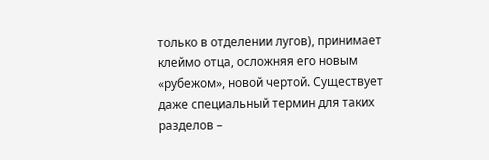только в отделении лугов), принимает клеймо отца, осложняя его новым «рубежом», новой чертой. Существует даже специальный термин для таких разделов –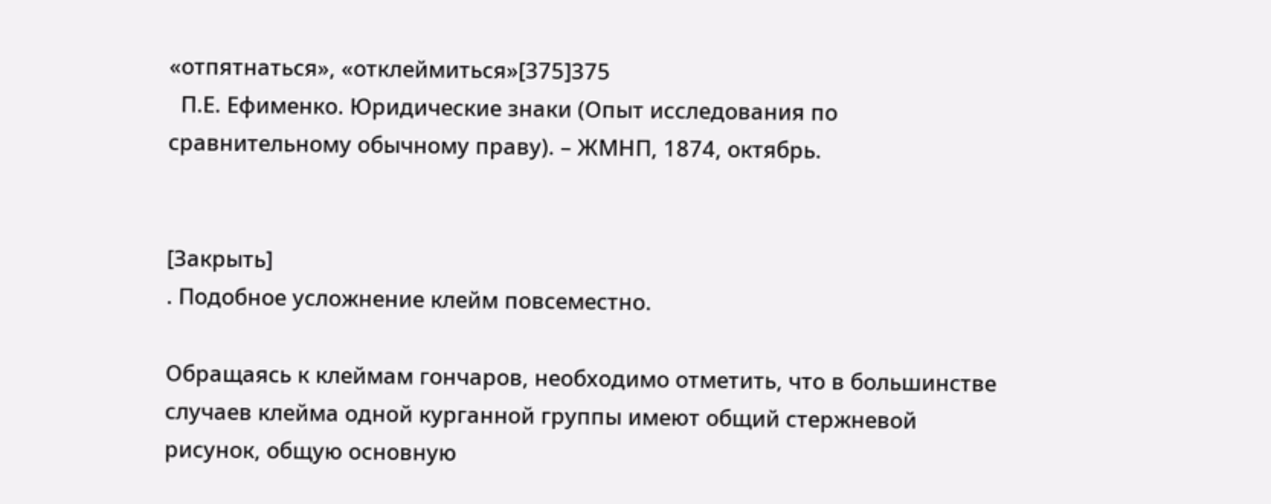«отпятнаться», «отклеймиться»[375]375
  П.Е. Ефименко. Юридические знаки (Опыт исследования по сравнительному обычному праву). – ЖМНП, 1874, октябрь.


[Закрыть]
. Подобное усложнение клейм повсеместно.

Обращаясь к клеймам гончаров, необходимо отметить, что в большинстве случаев клейма одной курганной группы имеют общий стержневой рисунок, общую основную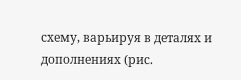схему, варьируя в деталях и дополнениях (рис.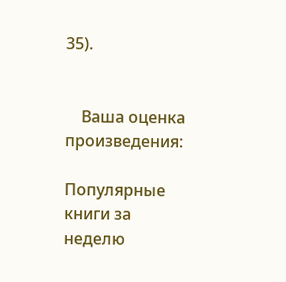35).


    Ваша оценка произведения:

Популярные книги за неделю